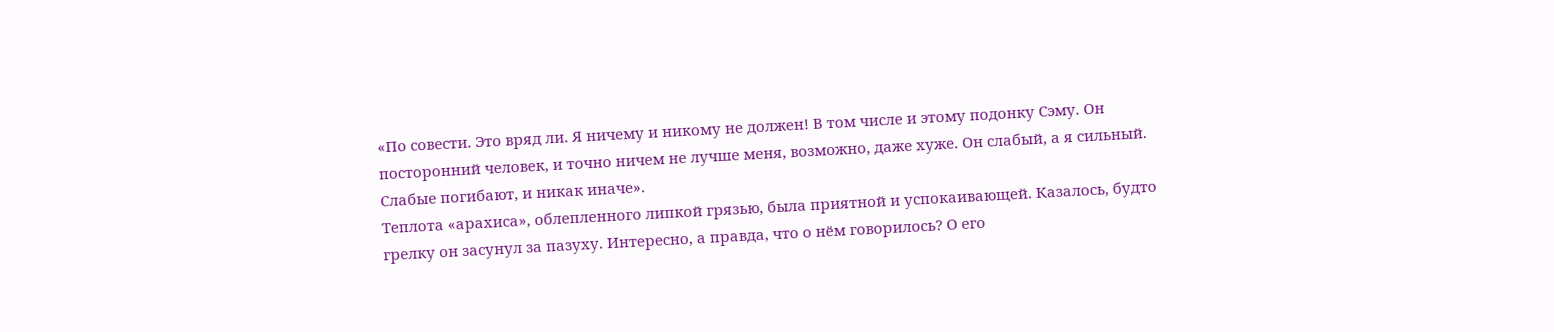«По совести. Это вряд ли. Я ничему и никому не должен! В том числе и этому подонку Сэму. Он посторонний человек, и точно ничем не лучше меня, возможно, даже хуже. Он слабый, а я сильный. Слабые погибают, и никак иначе».
Теплота «арахиса», облепленного липкой грязью, была приятной и успокаивающей. Казалось, будто грелку он засунул за пазуху. Интересно, а правда, что о нём говорилось? О его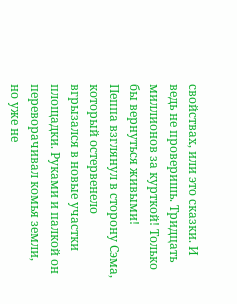свойствах, или это сказки. И ведь не проверишь. Тридцать миллионов за курткой! Только бы вернуться живыми!
Пеппа взглянул в сторону Сэма, который остервенело вгрызался в новые участки площадки. Руками и палкой он переворачивал комья земли, но уже не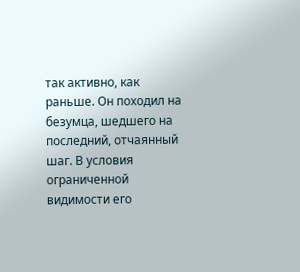так активно, как раньше. Он походил на безумца, шедшего на последний, отчаянный шаг. В условия ограниченной видимости его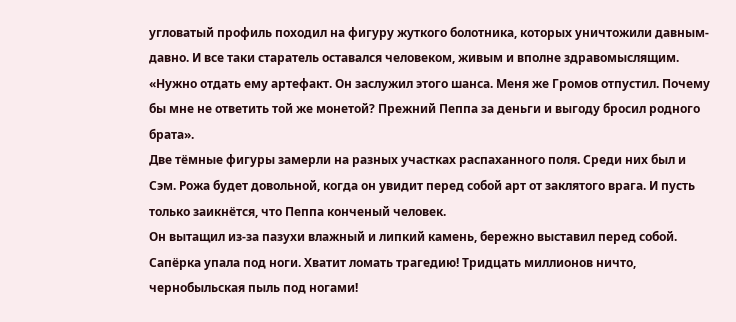угловатый профиль походил на фигуру жуткого болотника, которых уничтожили давным-давно. И все таки старатель оставался человеком, живым и вполне здравомыслящим.
«Нужно отдать ему артефакт. Он заслужил этого шанса. Меня же Громов отпустил. Почему бы мне не ответить той же монетой? Прежний Пеппа за деньги и выгоду бросил родного брата».
Две тёмные фигуры замерли на разных участках распаханного поля. Среди них был и Сэм. Рожа будет довольной, когда он увидит перед собой арт от заклятого врага. И пусть только заикнётся, что Пеппа конченый человек.
Он вытащил из-за пазухи влажный и липкий камень, бережно выставил перед собой. Сапёрка упала под ноги. Хватит ломать трагедию! Тридцать миллионов ничто, чернобыльская пыль под ногами!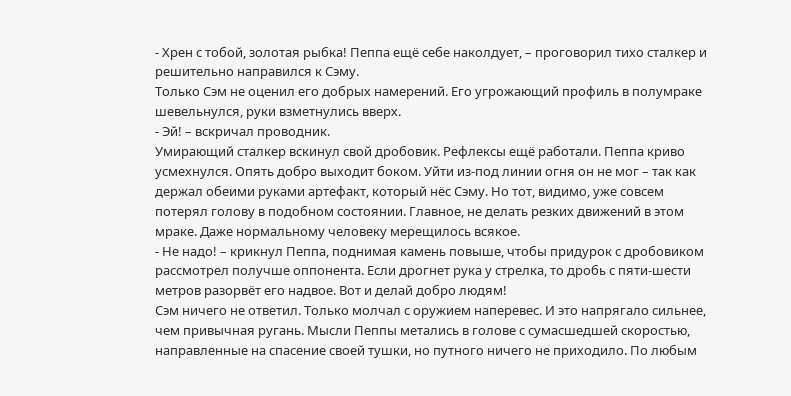- Хрен с тобой, золотая рыбка! Пеппа ещё себе наколдует, – проговорил тихо сталкер и решительно направился к Сэму.
Только Сэм не оценил его добрых намерений. Его угрожающий профиль в полумраке шевельнулся, руки взметнулись вверх.
- Эй! – вскричал проводник.
Умирающий сталкер вскинул свой дробовик. Рефлексы ещё работали. Пеппа криво усмехнулся. Опять добро выходит боком. Уйти из-под линии огня он не мог – так как держал обеими руками артефакт, который нёс Сэму. Но тот, видимо, уже совсем потерял голову в подобном состоянии. Главное, не делать резких движений в этом мраке. Даже нормальному человеку мерещилось всякое.
- Не надо! – крикнул Пеппа, поднимая камень повыше, чтобы придурок с дробовиком рассмотрел получше оппонента. Если дрогнет рука у стрелка, то дробь с пяти-шести метров разорвёт его надвое. Вот и делай добро людям!
Сэм ничего не ответил. Только молчал с оружием наперевес. И это напрягало сильнее, чем привычная ругань. Мысли Пеппы метались в голове с сумасшедшей скоростью, направленные на спасение своей тушки, но путного ничего не приходило. По любым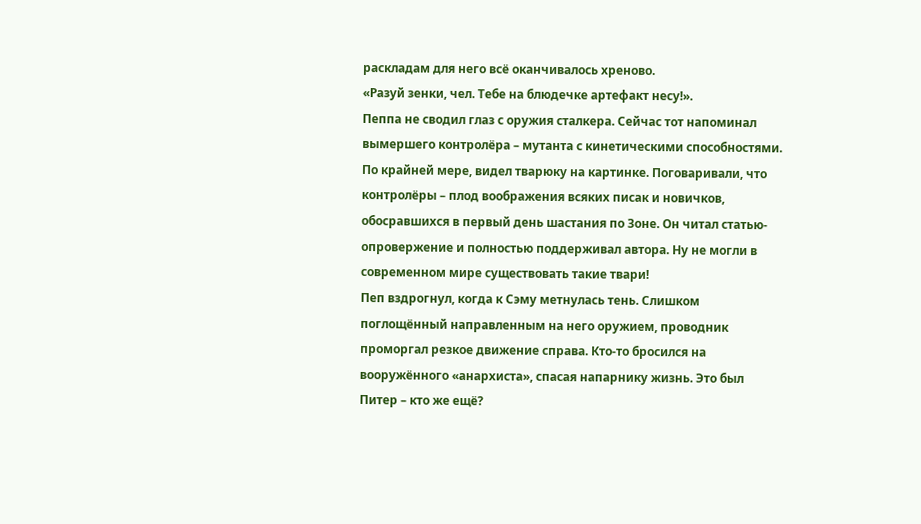раскладам для него всё оканчивалось хреново.
«Разуй зенки, чел. Тебе на блюдечке артефакт несу!».
Пеппа не сводил глаз с оружия сталкера. Сейчас тот напоминал вымершего контролёра – мутанта с кинетическими способностями. По крайней мере, видел тварюку на картинке. Поговаривали, что контролёры – плод воображения всяких писак и новичков, обосравшихся в первый день шастания по Зоне. Он читал статью-опровержение и полностью поддерживал автора. Ну не могли в современном мире существовать такие твари!
Пеп вздрогнул, когда к Сэму метнулась тень. Слишком поглощённый направленным на него оружием, проводник проморгал резкое движение справа. Кто-то бросился на вооружённого «анархиста», спасая напарнику жизнь. Это был Питер – кто же ещё?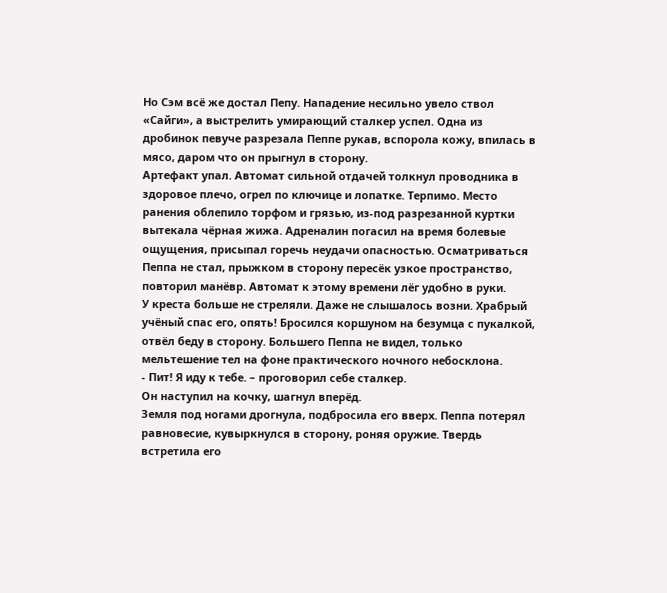Но Сэм всё же достал Пепу. Нападение несильно увело ствол «Сайги», а выстрелить умирающий сталкер успел. Одна из дробинок певуче разрезала Пеппе рукав, вспорола кожу, впилась в мясо, даром что он прыгнул в сторону.
Артефакт упал. Автомат сильной отдачей толкнул проводника в здоровое плечо, огрел по ключице и лопатке. Терпимо. Место ранения облепило торфом и грязью, из-под разрезанной куртки вытекала чёрная жижа. Адреналин погасил на время болевые ощущения, присыпал горечь неудачи опасностью. Осматриваться Пеппа не стал, прыжком в сторону пересёк узкое пространство, повторил манёвр. Автомат к этому времени лёг удобно в руки.
У креста больше не стреляли. Даже не слышалось возни. Храбрый учёный спас его, опять! Бросился коршуном на безумца с пукалкой, отвёл беду в сторону. Большего Пеппа не видел, только мельтешение тел на фоне практического ночного небосклона.
- Пит! Я иду к тебе. – проговорил себе сталкер.
Он наступил на кочку, шагнул вперёд.
Земля под ногами дрогнула, подбросила его вверх. Пеппа потерял равновесие, кувыркнулся в сторону, роняя оружие. Твердь встретила его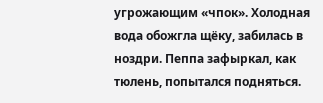угрожающим «чпок». Холодная вода обожгла щёку, забилась в ноздри. Пеппа зафыркал, как тюлень, попытался подняться.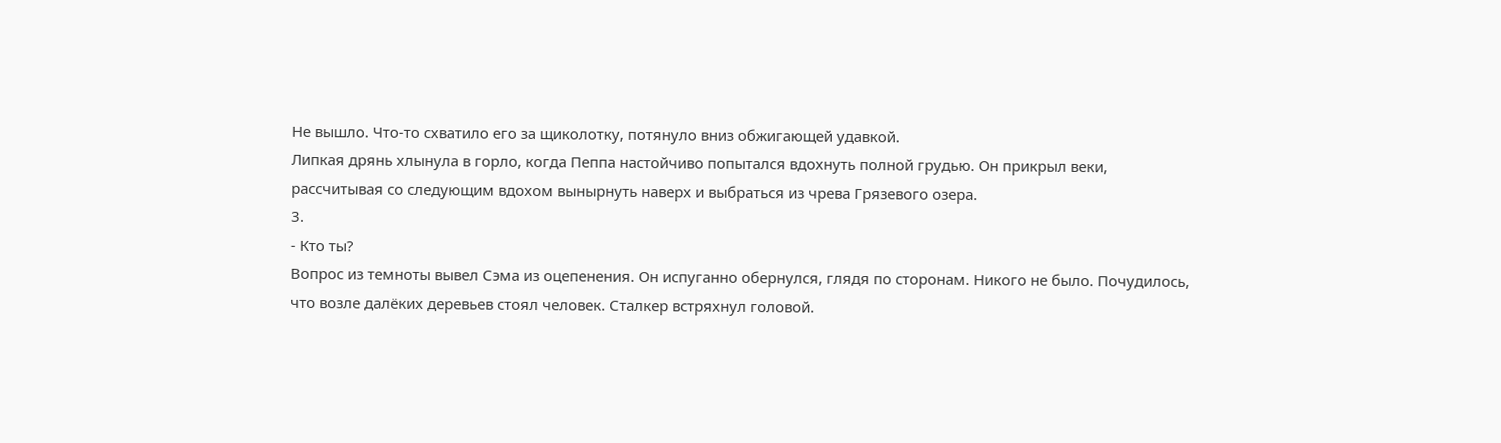Не вышло. Что-то схватило его за щиколотку, потянуло вниз обжигающей удавкой.
Липкая дрянь хлынула в горло, когда Пеппа настойчиво попытался вдохнуть полной грудью. Он прикрыл веки, рассчитывая со следующим вдохом вынырнуть наверх и выбраться из чрева Грязевого озера.
3.
- Кто ты?
Вопрос из темноты вывел Сэма из оцепенения. Он испуганно обернулся, глядя по сторонам. Никого не было. Почудилось, что возле далёких деревьев стоял человек. Сталкер встряхнул головой.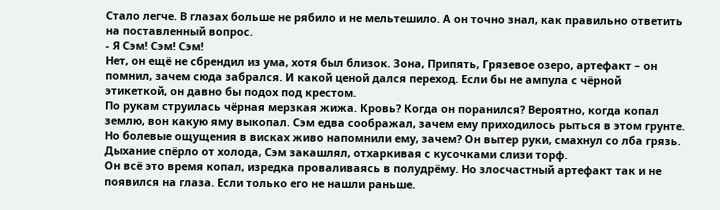Стало легче. В глазах больше не рябило и не мельтешило. А он точно знал, как правильно ответить на поставленный вопрос.
- Я Сэм! Сэм! Сэм!
Нет, он ещё не сбрендил из ума, хотя был близок. Зона, Припять, Грязевое озеро, артефакт – он помнил, зачем сюда забрался. И какой ценой дался переход. Если бы не ампула с чёрной этикеткой, он давно бы подох под крестом.
По рукам струилась чёрная мерзкая жижа. Кровь? Когда он поранился? Вероятно, когда копал землю, вон какую яму выкопал. Сэм едва соображал, зачем ему приходилось рыться в этом грунте. Но болевые ощущения в висках живо напомнили ему, зачем? Он вытер руки, смахнул со лба грязь. Дыхание спёрло от холода, Сэм закашлял, отхаркивая с кусочками слизи торф.
Он всё это время копал, изредка проваливаясь в полудрёму. Но злосчастный артефакт так и не появился на глаза. Если только его не нашли раньше.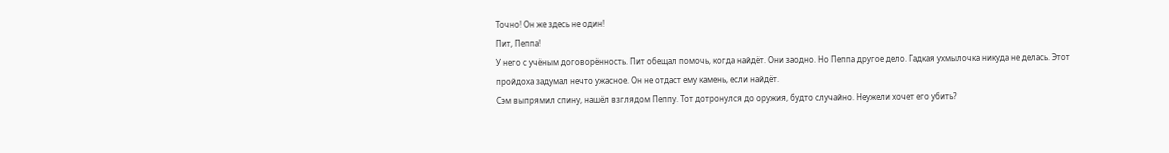Точно! Он же здесь не один!
Пит, Пеппа!
У него с учёным договорённость. Пит обещал помочь, когда найдёт. Они заодно. Но Пеппа другое дело. Гадкая ухмылочка никуда не делась. Этот пройдоха задумал нечто ужасное. Он не отдаст ему камень, если найдёт.
Сэм выпрямил спину, нашёл взглядом Пеппу. Тот дотронулся до оружия, будто случайно. Неужели хочет его убить?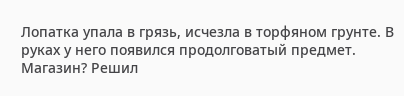Лопатка упала в грязь, исчезла в торфяном грунте. В руках у него появился продолговатый предмет. Магазин? Решил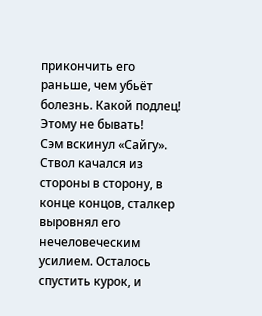прикончить его раньше, чем убьёт болезнь. Какой подлец! Этому не бывать!
Сэм вскинул «Сайгу». Ствол качался из стороны в сторону, в конце концов, сталкер выровнял его нечеловеческим усилием. Осталось спустить курок, и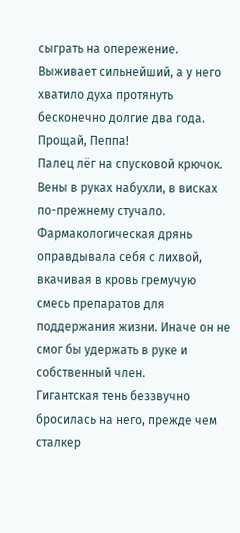сыграть на опережение. Выживает сильнейший, а у него хватило духа протянуть бесконечно долгие два года.
Прощай, Пеппа!
Палец лёг на спусковой крючок.
Вены в руках набухли, в висках по-прежнему стучало. Фармакологическая дрянь оправдывала себя с лихвой, вкачивая в кровь гремучую смесь препаратов для поддержания жизни. Иначе он не смог бы удержать в руке и собственный член.
Гигантская тень беззвучно бросилась на него, прежде чем сталкер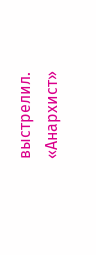выстрелил. «Анархист»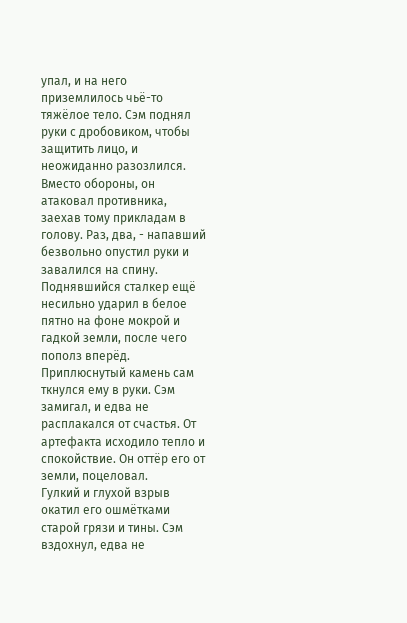упал, и на него приземлилось чьё-то тяжёлое тело. Сэм поднял руки с дробовиком, чтобы защитить лицо, и неожиданно разозлился. Вместо обороны, он атаковал противника, заехав тому прикладам в голову. Раз, два, - напавший безвольно опустил руки и завалился на спину. Поднявшийся сталкер ещё несильно ударил в белое пятно на фоне мокрой и гадкой земли, после чего пополз вперёд.
Приплюснутый камень сам ткнулся ему в руки. Сэм замигал, и едва не расплакался от счастья. От артефакта исходило тепло и спокойствие. Он оттёр его от земли, поцеловал.
Гулкий и глухой взрыв окатил его ошмётками старой грязи и тины. Сэм вздохнул, едва не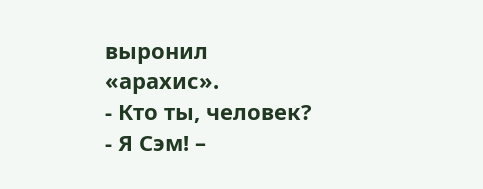выронил «арахис».
- Кто ты, человек?
- Я Сэм! –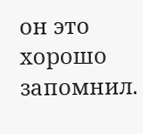он это хорошо запомнил.